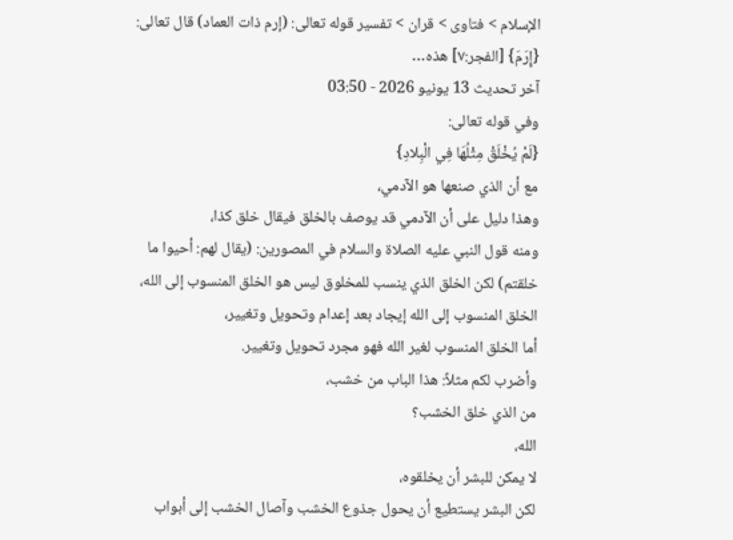الإسلام > فتاوى > قران > تفسير قوله تعالى: (إرم ذات العماد) قال تعالى: {إِرَمَ} [الفجر:٧] هذه…
آخر تحديث 13 يونيو 2026 - 03:50
وفي قوله تعالى:
{لَمْ يُخْلَقْ مِثْلُهَا فِي الْبِلادِ}
مع أن الذي صنعها هو الآدمي،
وهذا دليل على أن الآدمي قد يوصف بالخلق فيقال خلق كذا،
ومنه قول النبي عليه الصلاة والسلام في المصورين: (يقال لهم: أحيوا ما خلقتم) لكن الخلق الذي ينسب للمخلوق ليس هو الخلق المنسوب إلى الله،
الخلق المنسوب إلى الله إيجاد بعد إعدام وتحويل وتغيير،
أما الخلق المنسوب لغير الله فهو مجرد تحويل وتغيير.
وأضرب لكم مثلاً: هذا الباب من خشب،
من الذي خلق الخشب؟
الله،
لا يمكن للبشر أن يخلقوه،
لكن البشر يستطيع أن يحول جذوع الخشب وآصال الخشب إلى أبواب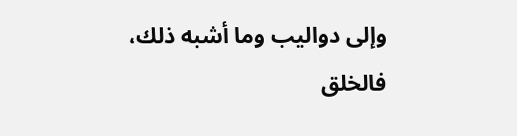وإلى دواليب وما أشبه ذلك،
فالخلق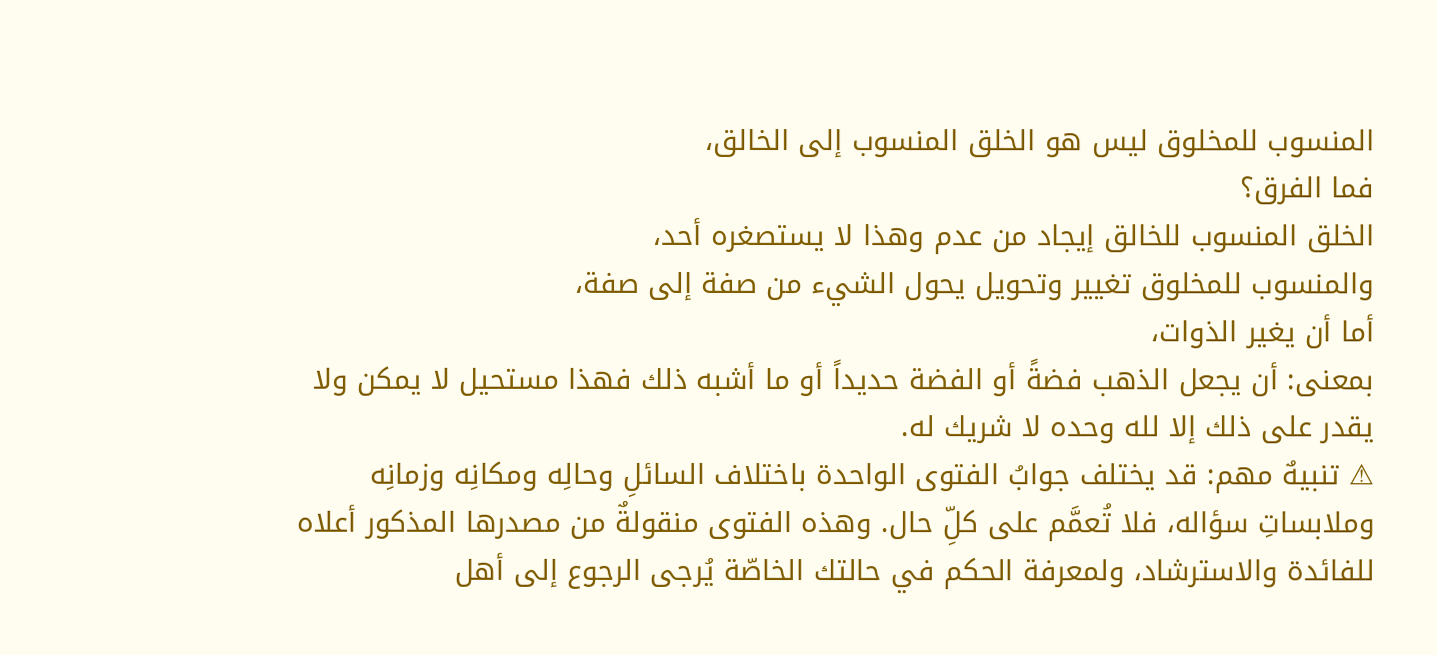المنسوب للمخلوق ليس هو الخلق المنسوب إلى الخالق،
فما الفرق؟
الخلق المنسوب للخالق إيجاد من عدم وهذا لا يستصغره أحد،
والمنسوب للمخلوق تغيير وتحويل يحول الشيء من صفة إلى صفة،
أما أن يغير الذوات،
بمعنى: أن يجعل الذهب فضةً أو الفضة حديداً أو ما أشبه ذلك فهذا مستحيل لا يمكن ولا يقدر على ذلك إلا لله وحده لا شريك له.
⚠ تنبيهٌ مهم: قد يختلف جوابُ الفتوى الواحدة باختلاف السائلِ وحالِه ومكانِه وزمانِه وملابساتِ سؤاله، فلا تُعمَّم على كلِّ حال. وهذه الفتوى منقولةٌ من مصدرها المذكور أعلاه للفائدة والاسترشاد، ولمعرفة الحكم في حالتك الخاصّة يُرجى الرجوع إلى أهل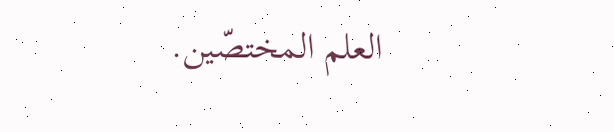العلم المختصّين.